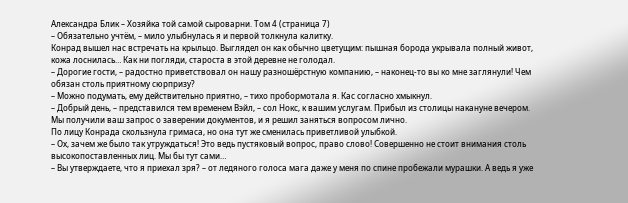Александра Блик – Хозяйка той самой сыроварни. Том 4 (страница 7)
– Обязательно учтём, – мило улыбнулась я и первой толкнула калитку.
Конрад вышел нас встречать на крыльцо. Выглядел он как обычно цветущим: пышная борода укрывала полный живот, кожа лоснилась… Как ни погляди, староста в этой деревне не голодал.
– Дорогие гости, – радостно приветствовал он нашу разношёрстную компанию, – наконец-то вы ко мне заглянули! Чем обязан столь приятному сюрпризу?
– Можно подумать, ему действительно приятно, – тихо пробормотала я. Кас согласно хмыкнул.
– Добрый день, – представился тем временем Вэйл, – сол Нокс, к вашим услугам. Прибыл из столицы накануне вечером. Мы получили ваш запрос о заверении документов, и я решил заняться вопросом лично.
По лицу Конрада скользнула гримаса, но она тут же сменилась приветливой улыбкой.
– Ох, зачем же было так утруждаться! Это ведь пустяковый вопрос, право слово! Совершенно не стоит внимания столь высокопоставленных лиц. Мы бы тут сами…
– Вы утверждаете, что я приехал зря? – от ледяного голоса мага даже у меня по спине пробежали мурашки. А ведь я уже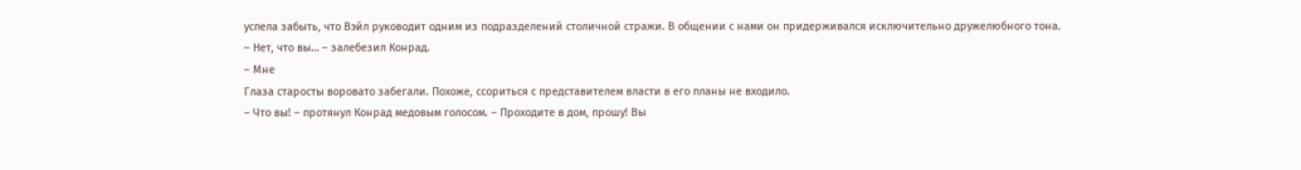успела забыть, что Вэйл руководит одним из подразделений столичной стражи. В общении с нами он придерживался исключительно дружелюбного тона.
– Нет, что вы… – залебезил Конрад.
– Мне
Глаза старосты воровато забегали. Похоже, ссориться с представителем власти в его планы не входило.
– Что вы! – протянул Конрад медовым голосом. – Проходите в дом, прошу! Вы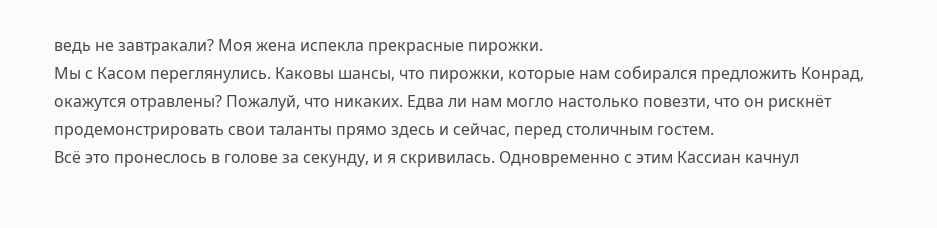ведь не завтракали? Моя жена испекла прекрасные пирожки.
Мы с Касом переглянулись. Каковы шансы, что пирожки, которые нам собирался предложить Конрад, окажутся отравлены? Пожалуй, что никаких. Едва ли нам могло настолько повезти, что он рискнёт продемонстрировать свои таланты прямо здесь и сейчас, перед столичным гостем.
Всё это пронеслось в голове за секунду, и я скривилась. Одновременно с этим Кассиан качнул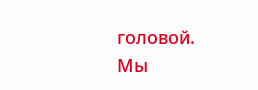головой. Мы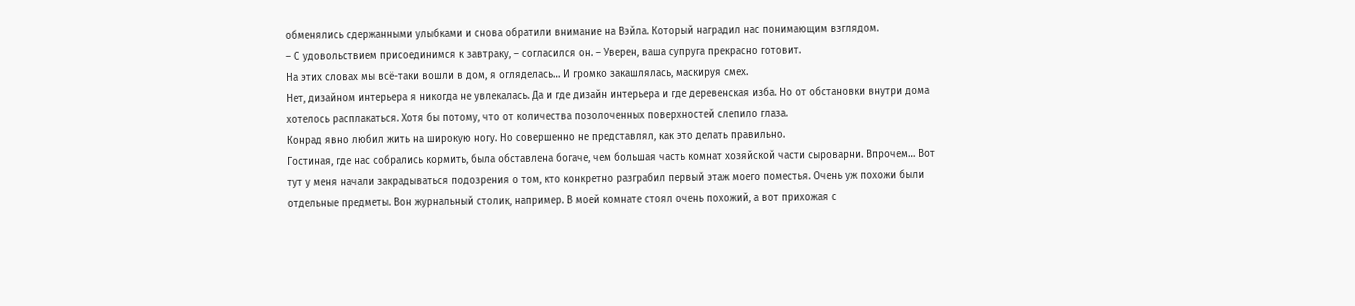обменялись сдержанными улыбками и снова обратили внимание на Вэйла. Который наградил нас понимающим взглядом.
– С удовольствием присоединимся к завтраку, – согласился он. – Уверен, ваша супруга прекрасно готовит.
На этих словах мы всё-таки вошли в дом, я огляделась… И громко закашлялась, маскируя смех.
Нет, дизайном интерьера я никогда не увлекалась. Да и где дизайн интерьера и где деревенская изба. Но от обстановки внутри дома хотелось расплакаться. Хотя бы потому, что от количества позолоченных поверхностей слепило глаза.
Конрад явно любил жить на широкую ногу. Но совершенно не представлял, как это делать правильно.
Гостиная, где нас собрались кормить, была обставлена богаче, чем большая часть комнат хозяйской части сыроварни. Впрочем… Вот тут у меня начали закрадываться подозрения о том, кто конкретно разграбил первый этаж моего поместья. Очень уж похожи были отдельные предметы. Вон журнальный столик, например. В моей комнате стоял очень похожий, а вот прихожая с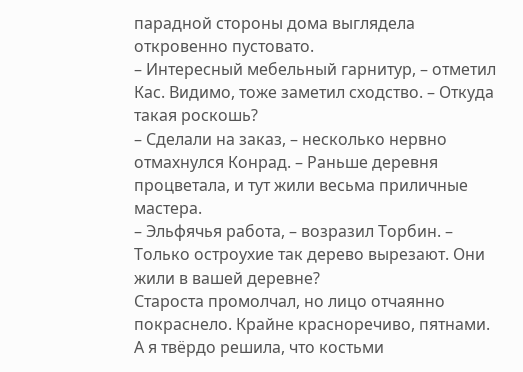парадной стороны дома выглядела откровенно пустовато.
– Интересный мебельный гарнитур, – отметил Кас. Видимо, тоже заметил сходство. – Откуда такая роскошь?
– Сделали на заказ, – несколько нервно отмахнулся Конрад. – Раньше деревня процветала, и тут жили весьма приличные мастера.
– Эльфячья работа, – возразил Торбин. – Только остроухие так дерево вырезают. Они жили в вашей деревне?
Староста промолчал, но лицо отчаянно покраснело. Крайне красноречиво, пятнами.
А я твёрдо решила, что костьми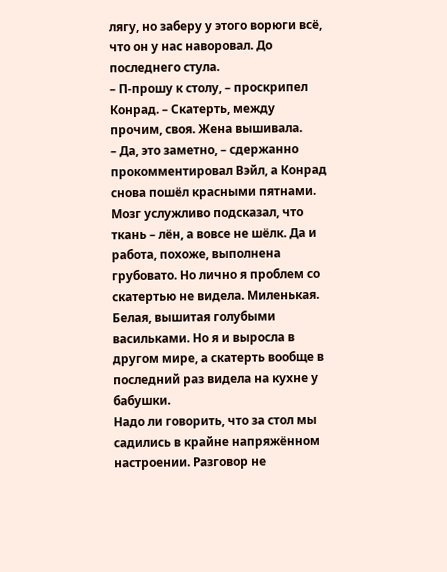лягу, но заберу у этого ворюги всё, что он у нас наворовал. До последнего стула.
– П-прошу к столу, – проскрипел Конрад. – Скатерть, между прочим, своя. Жена вышивала.
– Да, это заметно, – сдержанно прокомментировал Вэйл, а Конрад снова пошёл красными пятнами.
Мозг услужливо подсказал, что ткань – лён, а вовсе не шёлк. Да и работа, похоже, выполнена грубовато. Но лично я проблем со скатертью не видела. Миленькая. Белая, вышитая голубыми васильками. Но я и выросла в другом мире, а скатерть вообще в последний раз видела на кухне у бабушки.
Надо ли говорить, что за стол мы садились в крайне напряжённом настроении. Разговор не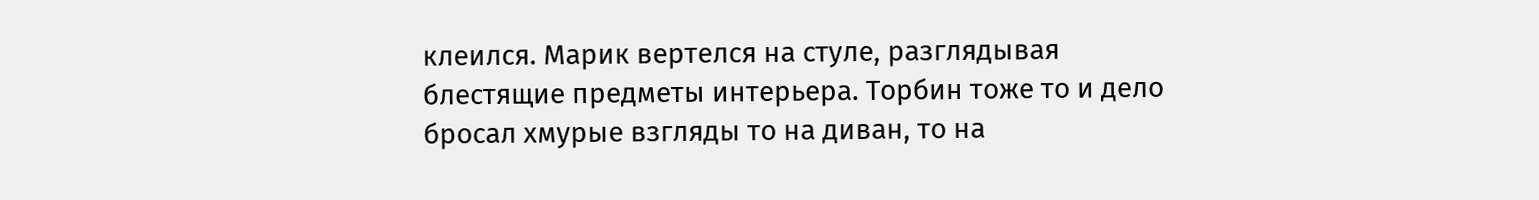клеился. Марик вертелся на стуле, разглядывая блестящие предметы интерьера. Торбин тоже то и дело бросал хмурые взгляды то на диван, то на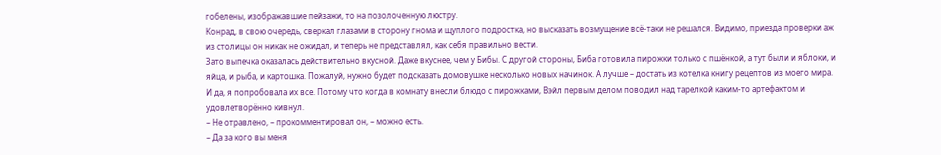гобелены, изображавшие пейзажи, то на позолоченную люстру.
Конрад, в свою очередь, сверкал глазами в сторону гнома и щуплого подростка, но высказать возмущение всё-таки не решался. Видимо, приезда проверки аж из столицы он никак не ожидал, и теперь не представлял, как себя правильно вести.
Зато выпечка оказалась действительно вкусной. Даже вкуснее, чем у Бибы. С другой стороны, Биба готовила пирожки только с пшёнкой, а тут были и яблоки, и яйца, и рыба, и картошка. Пожалуй, нужно будет подсказать домовушке несколько новых начинок. А лучше – достать из котелка книгу рецептов из моего мира.
И да, я попробовала их все. Потому что когда в комнату внесли блюдо с пирожками, Вэйл первым делом поводил над тарелкой каким-то артефактом и удовлетворённо кивнул.
– Не отравлено, – прокомментировал он, – можно есть.
– Да за кого вы меня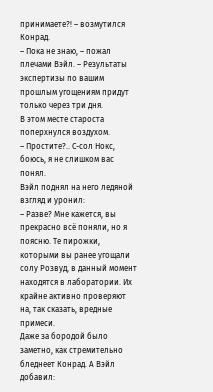принимаете?! – возмутился Конрад.
– Пока не знаю, – пожал плечами Вэйл. – Результаты экспертизы по вашим прошлым угощениям придут только через три дня.
В этом месте староста поперхнулся воздухом.
– Простите?.. С-сол Нокс, боюсь, я не слишком вас понял.
Вэйл поднял на него ледяной взгляд и уронил:
– Разве? Мне кажется, вы прекрасно всё поняли, но я поясню. Те пирожки, которыми вы ранее угощали солу Розвуд, в данный момент находятся в лаборатории. Их крайне активно проверяют на, так сказать, вредные примеси.
Даже за бородой было заметно, как стремительно бледнеет Конрад. А Вэйл добавил: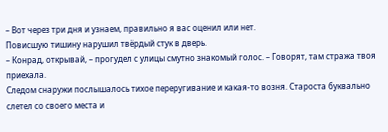– Вот через три дня и узнаем, правильно я вас оценил или нет.
Повисшую тишину нарушил твёрдый стук в дверь.
– Конрад, открывай, – прогудел с улицы смутно знакомый голос. – Говорят, там стража твоя приехала.
Следом снаружи послышалось тихое переругивание и какая-то возня. Староста буквально слетел со своего места и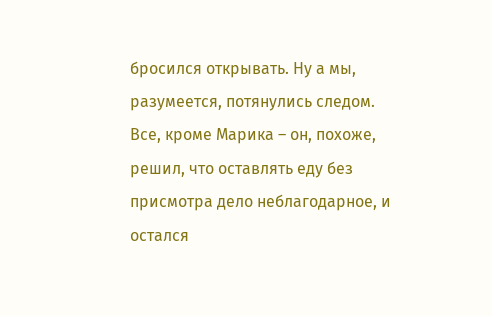бросился открывать. Ну а мы, разумеется, потянулись следом. Все, кроме Марика – он, похоже, решил, что оставлять еду без присмотра дело неблагодарное, и остался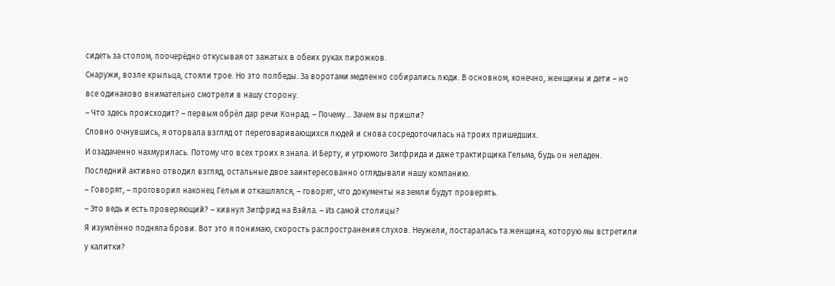сидеть за столом, поочерёдно откусывая от зажатых в обеих руках пирожков.
Снаружи, возле крыльца, стояли трое. Но это полбеды. За воротами медленно собирались люди. В основном, конечно, женщины и дети – но все одинаково внимательно смотрели в нашу сторону.
– Что здесь происходит? – первым обрёл дар речи Конрад. – Почему… Зачем вы пришли?
Словно очнувшись, я оторвала взгляд от переговаривающихся людей и снова сосредоточилась на троих пришедших.
И озадаченно нахмурилась. Потому что всех троих я знала. И Берту, и угрюмого Зигфрида и даже трактирщика Гельма, будь он неладен. Последний активно отводил взгляд, остальные двое заинтересованно оглядывали нашу компанию.
– Говорят, – проговорил наконец Гельм и откашлялся, – говорят, что документы на земли будут проверять.
– Это ведь и есть проверяющий? – кивнул Зигфрид на Вэйла. – Из самой столицы?
Я изумлённо подняла брови. Вот это я понимаю, скорость распространения слухов. Неужели, постаралась та женщина, которую мы встретили у калитки?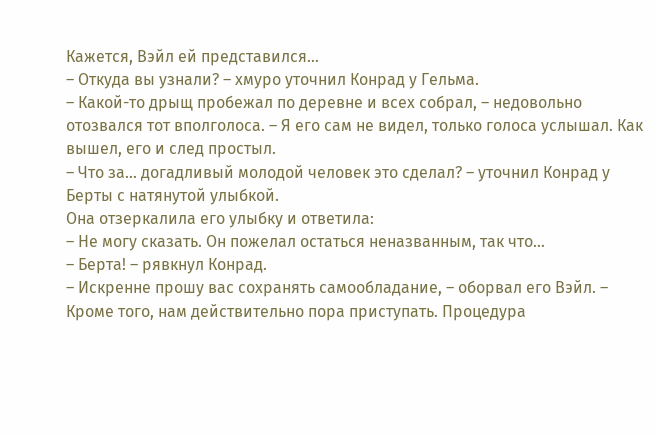Кажется, Вэйл ей представился…
– Откуда вы узнали? – хмуро уточнил Конрад у Гельма.
– Какой-то дрыщ пробежал по деревне и всех собрал, – недовольно отозвался тот вполголоса. – Я его сам не видел, только голоса услышал. Как вышел, его и след простыл.
– Что за… догадливый молодой человек это сделал? – уточнил Конрад у Берты с натянутой улыбкой.
Она отзеркалила его улыбку и ответила:
– Не могу сказать. Он пожелал остаться неназванным, так что…
– Берта! – рявкнул Конрад.
– Искренне прошу вас сохранять самообладание, – оборвал его Вэйл. – Кроме того, нам действительно пора приступать. Процедура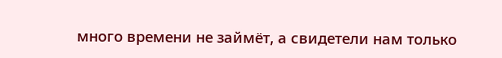много времени не займёт, а свидетели нам только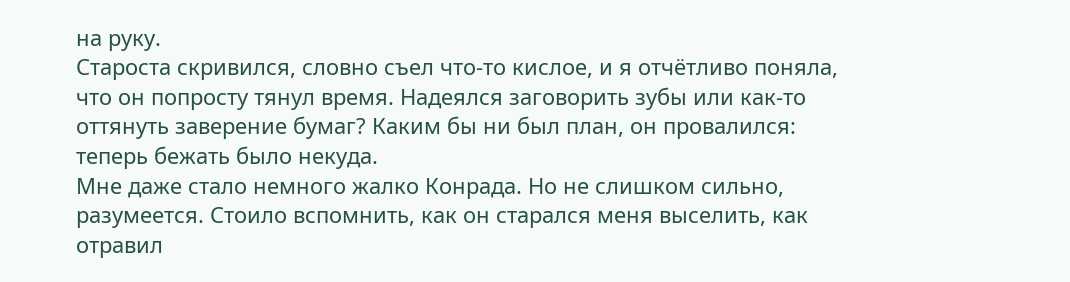на руку.
Староста скривился, словно съел что-то кислое, и я отчётливо поняла, что он попросту тянул время. Надеялся заговорить зубы или как-то оттянуть заверение бумаг? Каким бы ни был план, он провалился: теперь бежать было некуда.
Мне даже стало немного жалко Конрада. Но не слишком сильно, разумеется. Стоило вспомнить, как он старался меня выселить, как отравил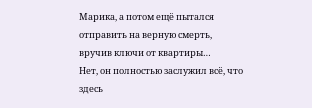Марика, а потом ещё пытался отправить на верную смерть, вручив ключи от квартиры…
Нет, он полностью заслужил всё, что здесь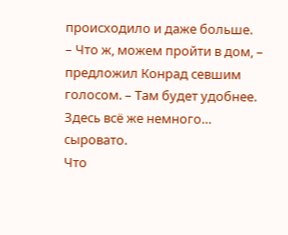происходило и даже больше.
– Что ж, можем пройти в дом, – предложил Конрад севшим голосом. – Там будет удобнее. Здесь всё же немного… сыровато.
Что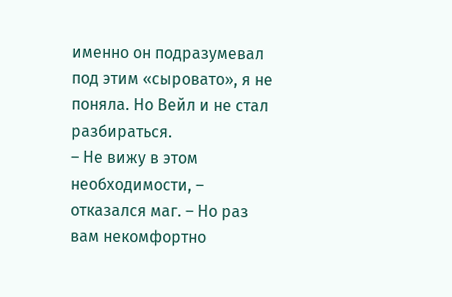именно он подразумевал под этим «сыровато», я не поняла. Но Вейл и не стал разбираться.
– Не вижу в этом необходимости, – отказался маг. – Но раз вам некомфортно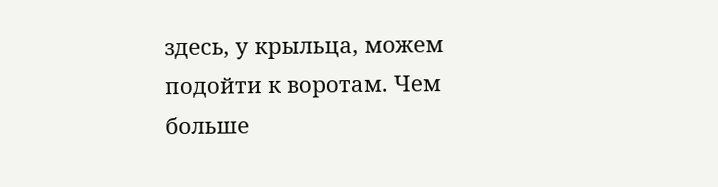здесь, у крыльца, можем подойти к воротам. Чем больше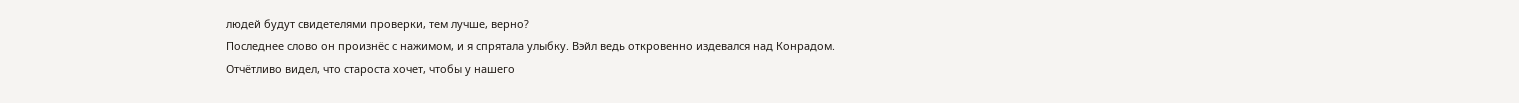людей будут свидетелями проверки, тем лучше, верно?
Последнее слово он произнёс с нажимом, и я спрятала улыбку. Вэйл ведь откровенно издевался над Конрадом. Отчётливо видел, что староста хочет, чтобы у нашего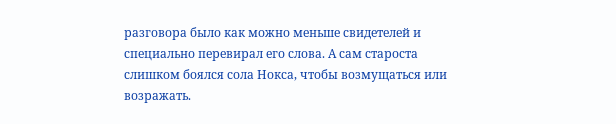разговора было как можно меньше свидетелей и специально перевирал его слова. А сам староста слишком боялся сола Нокса, чтобы возмущаться или возражать.